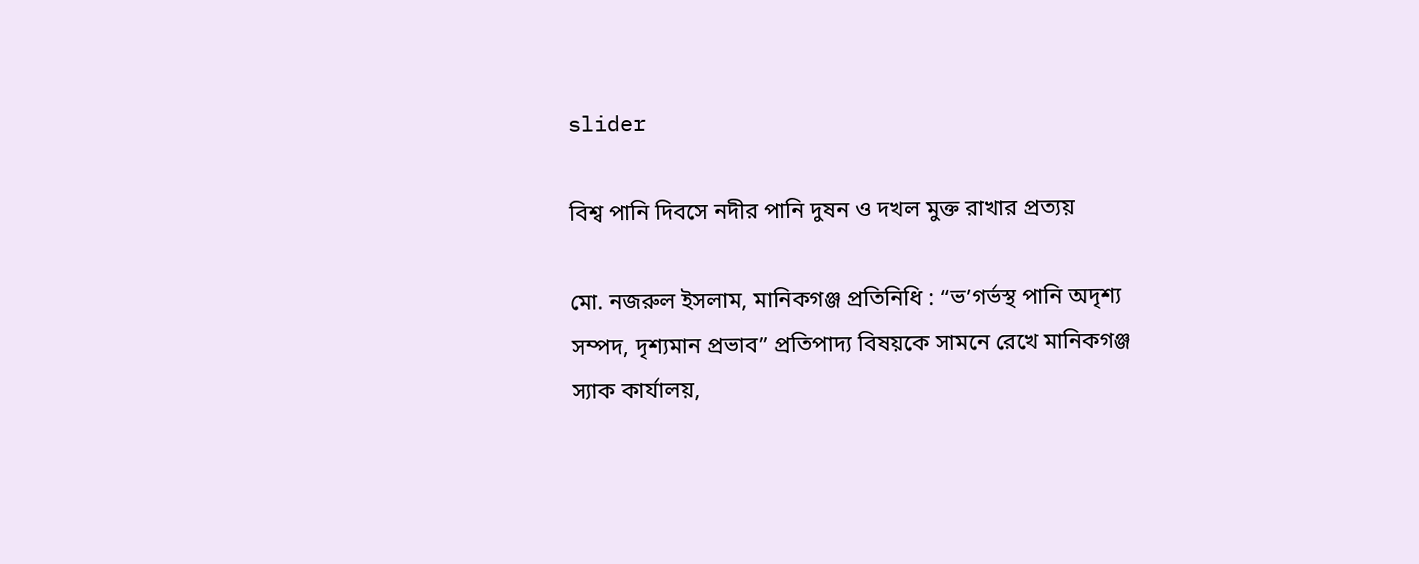slider

বিশ্ব পানি দিবসে নদীর পানি দুষন ও দখল মুক্ত রাখার প্রত্যয়

মো. নজরুল ইসলাম, মানিকগঞ্জ প্রতিনিধি : “ভ’গর্ভস্থ পানি অদৃশ্য সম্পদ, দৃশ্যমান প্রভাব” প্রতিপাদ্য বিষয়কে সামনে রেখে মানিকগঞ্জ স্যাক কার্যালয়,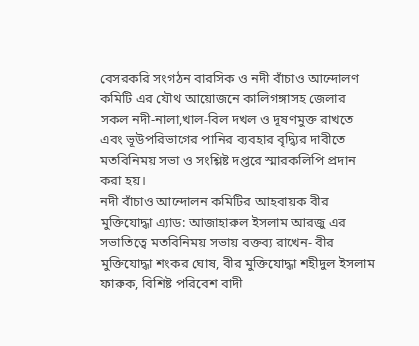বেসরকরি সংগঠন বারসিক ও নদী বাঁচাও আন্দোলণ কমিটি এর যৌথ আয়োজনে কালিগঙ্গাসহ জেলার সকল নদী-নালা,খাল-বিল দখল ও দূষণমুক্ত রাখতে এবং ভূউপরিভাগের পানির ব্যবহার বৃদ্ব্যির দাবীতে মতবিনিময় সভা ও সংশ্লিষ্ট দপ্তরে স্মারকলিপি প্রদান করা হয়।
নদী বাঁচাও আন্দোলন কমিটির আহবায়ক বীর মুক্তিযোদ্ধা এ্যাড: আজাহারুল ইসলাম আরজু এর সভাতিত্বে মতবিনিময় সভায় বক্তব্য রাখেন- বীর মুক্তিযোদ্ধা শংকর ঘোষ, বীর মুক্তিযোদ্ধা শহীদুল ইসলাম ফারুক, বিশিষ্ট পরিবেশ বাদী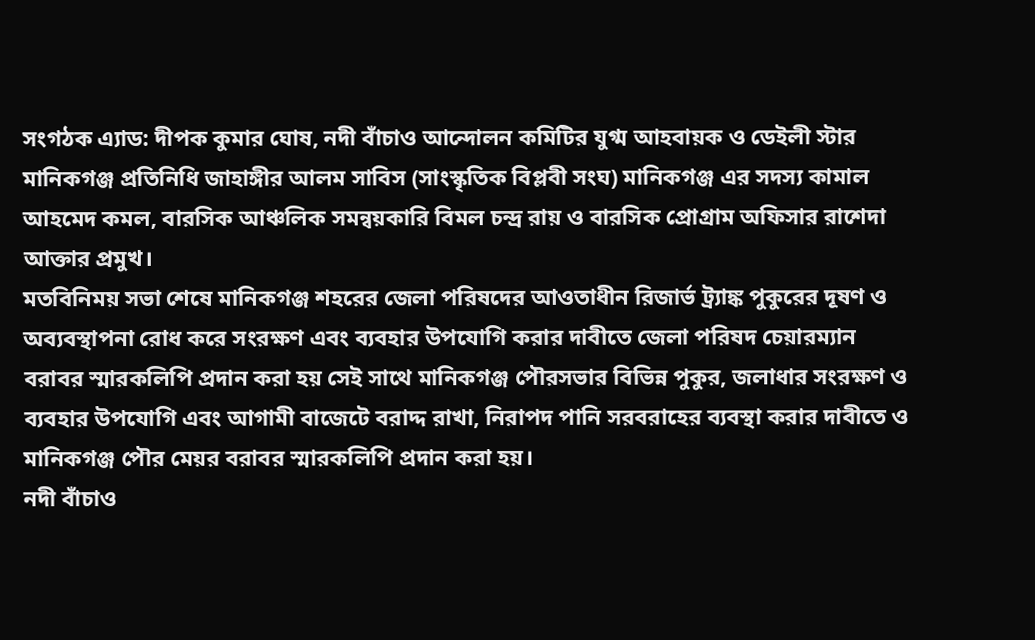সংগঠক এ্যাড: দীপক কুমার ঘোষ, নদী বাঁচাও আন্দোলন কমিটির যুগ্ম আহবায়ক ও ডেইলী স্টার মানিকগঞ্জ প্রতিনিধি জাহাঙ্গীর আলম সাবিস (সাংস্কৃতিক বিপ্লবী সংঘ) মানিকগঞ্জ এর সদস্য কামাল আহমেদ কমল, বারসিক আঞ্চলিক সমন্বয়কারি বিমল চন্দ্র রায় ও বারসিক প্রোগ্রাম অফিসার রাশেদা আক্তার প্রমুখ।
মতবিনিময় সভা শেষে মানিকগঞ্জ শহরের জেলা পরিষদের আওতাধীন রিজার্ভ ট্র্যাঙ্ক পুকুরের দূষণ ও অব্যবস্থাপনা রোধ করে সংরক্ষণ এবং ব্যবহার উপযোগি করার দাবীতে জেলা পরিষদ চেয়ারম্যান বরাবর স্মারকলিপি প্রদান করা হয় সেই সাথে মানিকগঞ্জ পৌরসভার বিভিন্ন পুকুর, জলাধার সংরক্ষণ ও ব্যবহার উপযোগি এবং আগামী বাজেটে বরাদ্দ রাখা, নিরাপদ পানি সরবরাহের ব্যবস্থা করার দাবীতে ও মানিকগঞ্জ পৌর মেয়র বরাবর স্মারকলিপি প্রদান করা হয়।
নদী বাঁচাও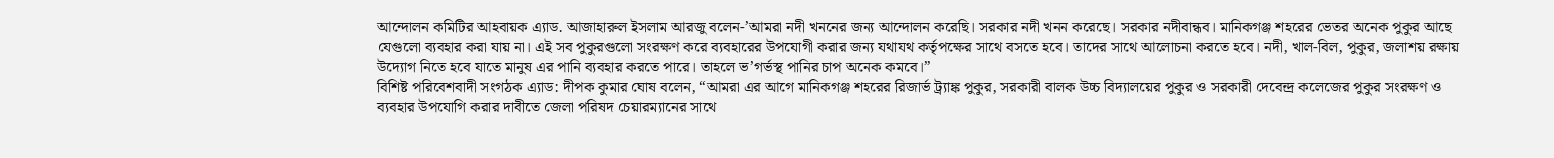আন্দোলন কমিটির আহবায়ক এ্যাড. আজাহারুল ইসলাম আরজু বলেন-’আমরা নদী খননের জন্য আন্দোলন করেছি। সরকার নদী খনন করেছে। সরকার নদীবান্ধব। মানিকগঞ্জ শহরের ভেতর অনেক পুকুর আছে যেগুলো ব্যবহার করা যায় না। এই সব পুকুরগুলো সংরক্ষণ করে ব্যবহারের উপযোগী করার জন্য যথাযথ কর্তৃপক্ষের সাথে বসতে হবে। তাদের সাথে আলোচনা করতে হবে। নদী, খাল-বিল, পুকুর, জলাশয় রক্ষায় উদ্যোগ নিতে হবে যাতে মানুষ এর পানি ব্যবহার করতে পারে। তাহলে ভ’গর্ভস্থ পানির চাপ অনেক কমবে।”
বিশিষ্ট পরিবেশবাদী সংগঠক এ্যাড: দীপক কুমার ঘোষ বলেন, “আমরা এর আগে মানিকগঞ্জ শহরের রিজার্ভ ট্র্যাঙ্ক পুকুর, সরকারী বালক উচ্চ বিদ্যালয়ের পুকুর ও সরকারী দেবেন্দ্র কলেজের পুকুর সংরক্ষণ ও ব্যবহার উপযোগি করার দাবীতে জেলা পরিষদ চেয়ারম্যানের সাথে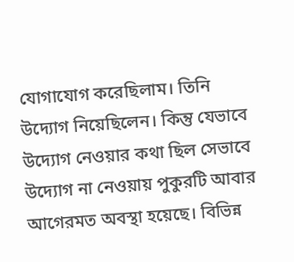যোগাযোগ করেছিলাম। তিনি উদ্যোগ নিয়েছিলেন। কিন্তু যেভাবে উদ্যোগ নেওয়ার কথা ছিল সেভাবে উদ্যোগ না নেওয়ায় পুকুরটি আবার আগেরমত অবস্থা হয়েছে। বিভিন্ন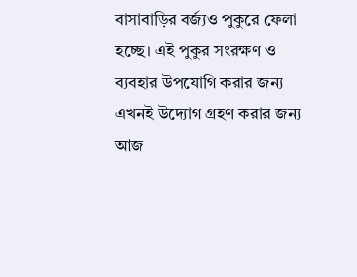বাসাবাড়ির বর্জ্যও পুকুরে ফেলা হচ্ছে। এই পুকুর সংরক্ষণ ও ব্যবহার উপযোগি করার জন্য এখনই উদ্যোগ গ্রহণ করার জন্য আজ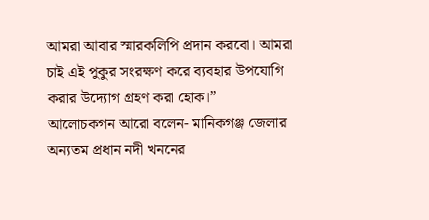আমরা আবার স্মারকলিপি প্রদান করবো। আমরা চাই এই পুকুর সংরক্ষণ করে ব্যবহার উপযোগি করার উদ্যোগ গ্রহণ করা হোক।”
আলোচকগন আরো বলেন- মানিকগঞ্জ জেলার অন্যতম প্রধান নদী খননের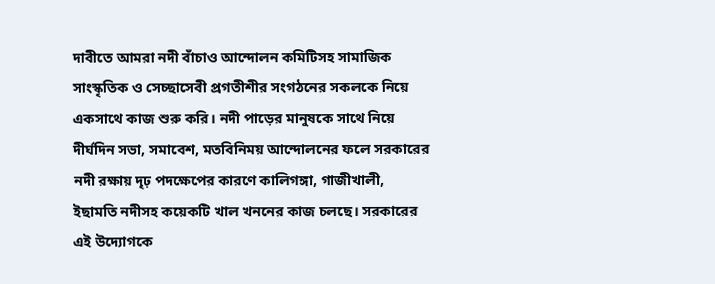দাবীতে আমরা নদী বাঁচাও আন্দোলন কমিটিসহ সামাজিক সাংস্কৃতিক ও সেচ্ছাসেবী প্রগতীশীর সংগঠনের সকলকে নিয়ে একসাথে কাজ শুরু করি। নদী পাড়ের মানুষকে সাথে নিয়ে দীর্ঘদিন সভা, সমাবেশ, মতবিনিময় আন্দোলনের ফলে সরকারের নদী রক্ষায় দৃঢ় পদক্ষেপের কারণে কালিগঙ্গা, গাজীখালী, ইছামতি নদীসহ কয়েকটি খাল খননের কাজ চলছে। সরকারের এই উদ্যোগকে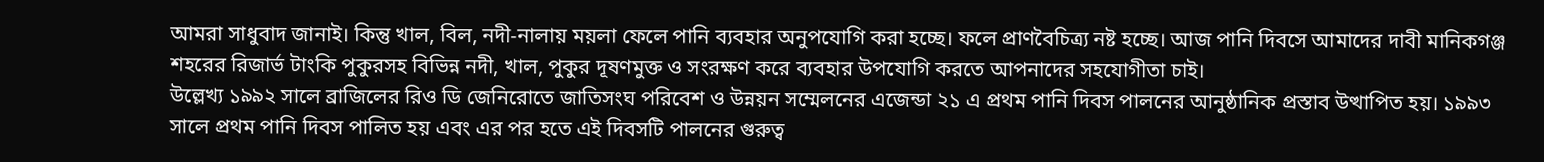আমরা সাধুবাদ জানাই। কিন্তু খাল, বিল, নদী-নালায় ময়লা ফেলে পানি ব্যবহার অনুপযোগি করা হচ্ছে। ফলে প্রাণবৈচিত্র্য নষ্ট হচ্ছে। আজ পানি দিবসে আমাদের দাবী মানিকগঞ্জ শহরের রিজার্ভ টাংকি পুকুরসহ বিভিন্ন নদী, খাল, পুকুর দূষণমুক্ত ও সংরক্ষণ করে ব্যবহার উপযোগি করতে আপনাদের সহযোগীতা চাই।
উল্লেখ্য ১৯৯২ সালে ব্রাজিলের রিও ডি জেনিরোতে জাতিসংঘ পরিবেশ ও উন্নয়ন সম্মেলনের এজেন্ডা ২১ এ প্রথম পানি দিবস পালনের আনুষ্ঠানিক প্রস্তাব উত্থাপিত হয়। ১৯৯৩ সালে প্রথম পানি দিবস পালিত হয় এবং এর পর হতে এই দিবসটি পালনের গুরুত্ব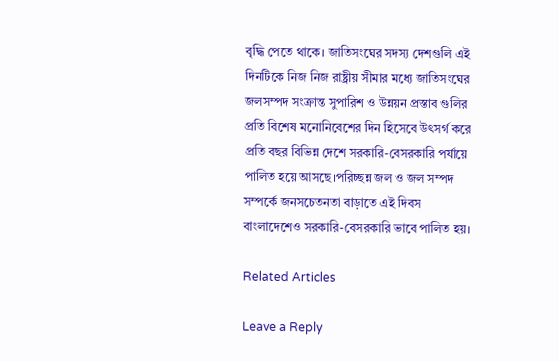বৃদ্ধি পেতে থাকে। জাতিসংঘের সদস্য দেশগুলি এই দিনটিকে নিজ নিজ রাষ্ট্রীয় সীমার মধ্যে জাতিসংঘের জলসম্পদ সংক্রান্ত সুপারিশ ও উন্নয়ন প্রস্তাব গুলির প্রতি বিশেষ মনোনিবেশের দিন হিসেবে উৎসর্গ করে প্রতি বছর বিভিন্ন দেশে সরকারি-বেসরকারি পর্যায়ে পালিত হয়ে আসছে।পরিচ্ছন্ন জল ও জল সম্পদ সম্পর্কে জনসচেতনতা বাড়াতে এই দিবস বাংলাদেশেও সরকারি-বেসরকারি ভাবে পালিত হয়।

Related Articles

Leave a Reply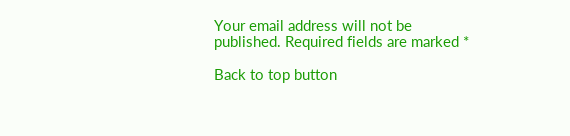Your email address will not be published. Required fields are marked *

Back to top button